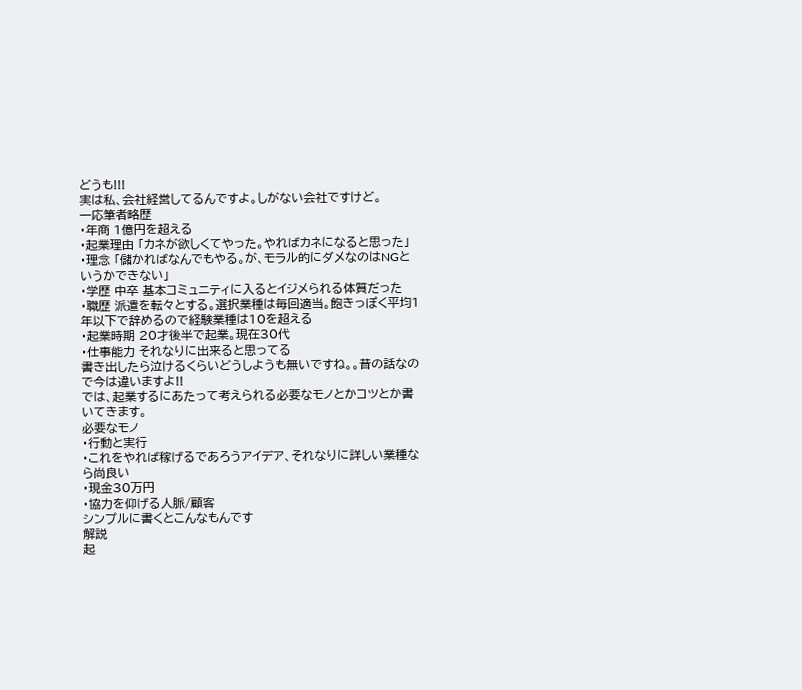どうも!!!
実は私、会社経営してるんですよ。しがない会社ですけど。
一応筆者略歴
・年商 1億円を超える
・起業理由 「カネが欲しくてやった。やればカネになると思った」
・理念 「儲かればなんでもやる。が、モラル的にダメなのはNGというかできない」
・学歴 中卒 基本コミュニティに入るとイジメられる体質だった
・職歴 派遣を転々とする。選択業種は毎回適当。飽きっぽく平均1年以下で辞めるので経験業種は10を超える
・起業時期 20才後半で起業。現在30代
・仕事能力 それなりに出来ると思ってる
書き出したら泣けるくらいどうしようも無いですね。。昔の話なので今は違いますよ!!
では、起業するにあたって考えられる必要なモノとかコツとか書いてきます。
必要なモノ
・行動と実行
・これをやれば稼げるであろうアイデア、それなりに詳しい業種なら尚良い
・現金30万円
・協力を仰げる人脈/顧客
シンプルに書くとこんなもんです
解説
起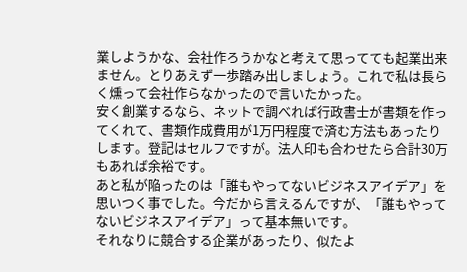業しようかな、会社作ろうかなと考えて思ってても起業出来ません。とりあえず一歩踏み出しましょう。これで私は長らく燻って会社作らなかったので言いたかった。
安く創業するなら、ネットで調べれば行政書士が書類を作ってくれて、書類作成費用が1万円程度で済む方法もあったりします。登記はセルフですが。法人印も合わせたら合計30万もあれば余裕です。
あと私が陥ったのは「誰もやってないビジネスアイデア」を思いつく事でした。今だから言えるんですが、「誰もやってないビジネスアイデア」って基本無いです。
それなりに競合する企業があったり、似たよ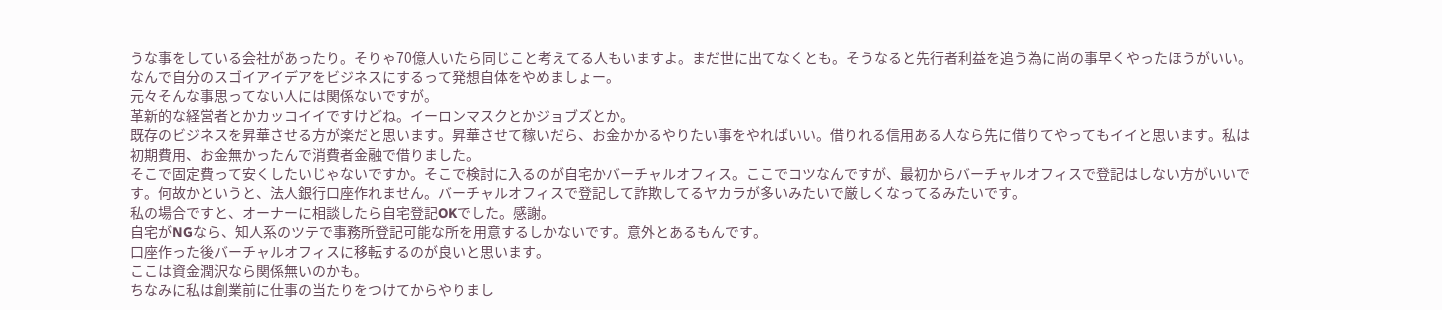うな事をしている会社があったり。そりゃ70億人いたら同じこと考えてる人もいますよ。まだ世に出てなくとも。そうなると先行者利益を追う為に尚の事早くやったほうがいい。
なんで自分のスゴイアイデアをビジネスにするって発想自体をやめましょー。
元々そんな事思ってない人には関係ないですが。
革新的な経営者とかカッコイイですけどね。イーロンマスクとかジョブズとか。
既存のビジネスを昇華させる方が楽だと思います。昇華させて稼いだら、お金かかるやりたい事をやればいい。借りれる信用ある人なら先に借りてやってもイイと思います。私は初期費用、お金無かったんで消費者金融で借りました。
そこで固定費って安くしたいじゃないですか。そこで検討に入るのが自宅かバーチャルオフィス。ここでコツなんですが、最初からバーチャルオフィスで登記はしない方がいいです。何故かというと、法人銀行口座作れません。バーチャルオフィスで登記して詐欺してるヤカラが多いみたいで厳しくなってるみたいです。
私の場合ですと、オーナーに相談したら自宅登記OKでした。感謝。
自宅がNGなら、知人系のツテで事務所登記可能な所を用意するしかないです。意外とあるもんです。
口座作った後バーチャルオフィスに移転するのが良いと思います。
ここは資金潤沢なら関係無いのかも。
ちなみに私は創業前に仕事の当たりをつけてからやりまし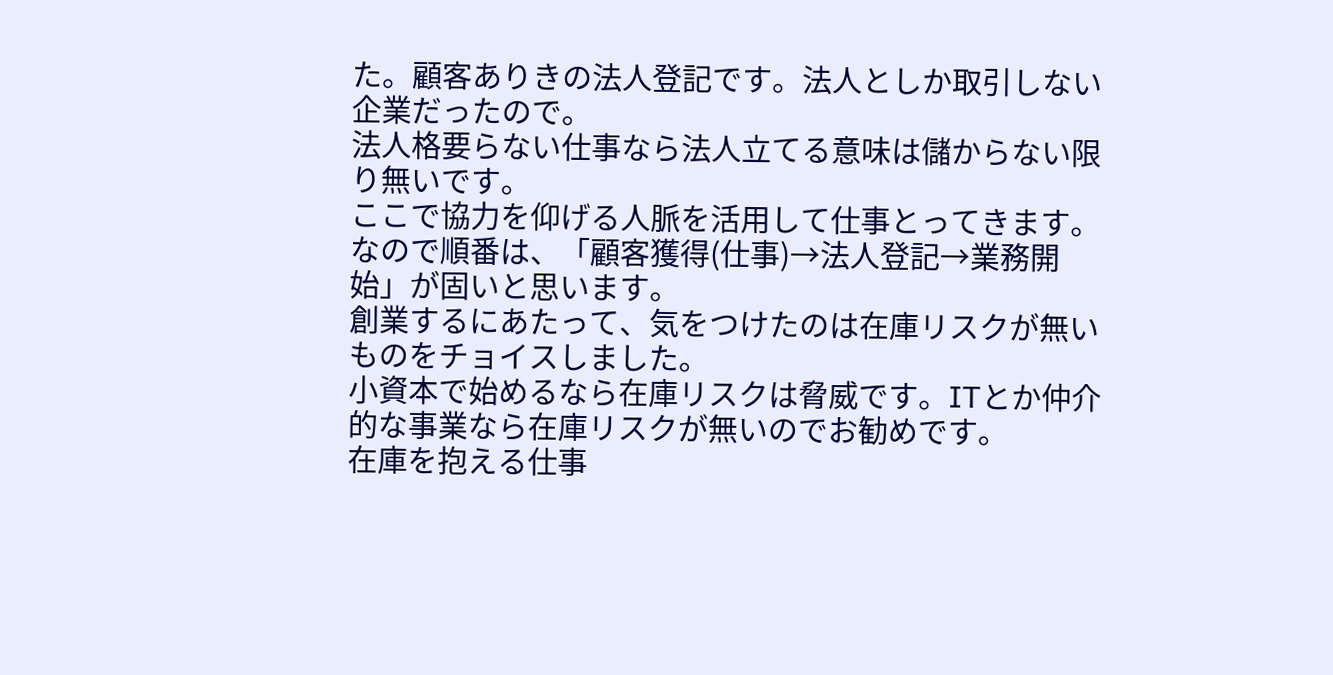た。顧客ありきの法人登記です。法人としか取引しない企業だったので。
法人格要らない仕事なら法人立てる意味は儲からない限り無いです。
ここで協力を仰げる人脈を活用して仕事とってきます。
なので順番は、「顧客獲得(仕事)→法人登記→業務開始」が固いと思います。
創業するにあたって、気をつけたのは在庫リスクが無いものをチョイスしました。
小資本で始めるなら在庫リスクは脅威です。ITとか仲介的な事業なら在庫リスクが無いのでお勧めです。
在庫を抱える仕事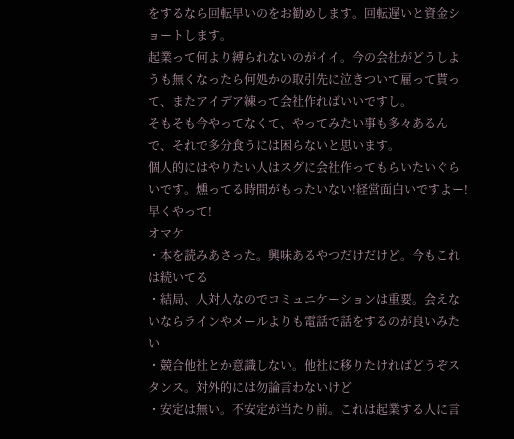をするなら回転早いのをお勧めします。回転遅いと資金ショートします。
起業って何より縛られないのがイイ。今の会社がどうしようも無くなったら何処かの取引先に泣きついて雇って貰って、またアイデア練って会社作ればいいですし。
そもそも今やってなくて、やってみたい事も多々あるんで、それで多分食うには困らないと思います。
個人的にはやりたい人はスグに会社作ってもらいたいぐらいです。燻ってる時間がもったいない!経営面白いですよー! 早くやって!
オマケ
・本を読みあさった。興味あるやつだけだけど。今もこれは続いてる
・結局、人対人なのでコミュニケーションは重要。会えないならラインやメールよりも電話で話をするのが良いみたい
・競合他社とか意識しない。他社に移りたければどうぞスタンス。対外的には勿論言わないけど
・安定は無い。不安定が当たり前。これは起業する人に言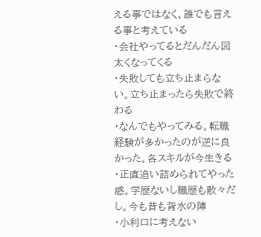える事ではなく、誰でも言える事と考えている
・会社やってるとだんだん図太くなってくる
・失敗しても立ち止まらない。立ち止まったら失敗で終わる
・なんでもやってみる。転職経験が多かったのが逆に良かった。各スキルが今生きる
・正直追い詰められてやった感。学歴ないし職歴も散々だし。今も昔も背水の陣
・小利口に考えない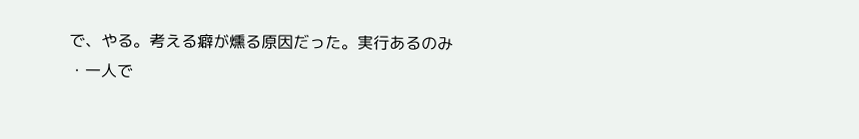で、やる。考える癖が燻る原因だった。実行あるのみ
・一人で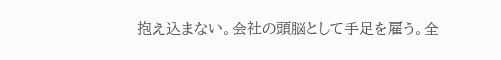抱え込まない。会社の頭脳として手足を雇う。全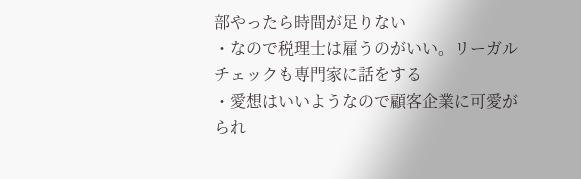部やったら時間が足りない
・なので税理士は雇うのがいい。リーガルチェックも専門家に話をする
・愛想はいいようなので顧客企業に可愛がられ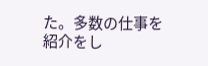た。多数の仕事を紹介をし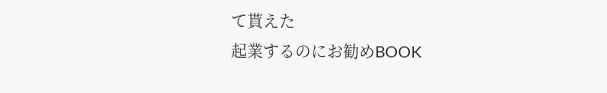て貰えた
起業するのにお勧めBOOK